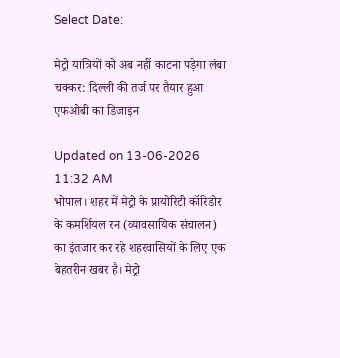Select Date:

मेट्रो यात्रियों को अब नहीं काटना पड़ेगा लंबा चक्कर: दिल्ली की तर्ज पर तैयार हुआ एफओबी का डिजाइन

Updated on 13-06-2026 11:32 AM
भोपाल। शहर में मेट्रो के प्रायोरिटी कॉरिडोर के कमर्शियल रन (व्यावसायिक संचालन) का इंतजार कर रहे शहरवासियों के लिए एक बेहतरीन खबर है। मेट्रो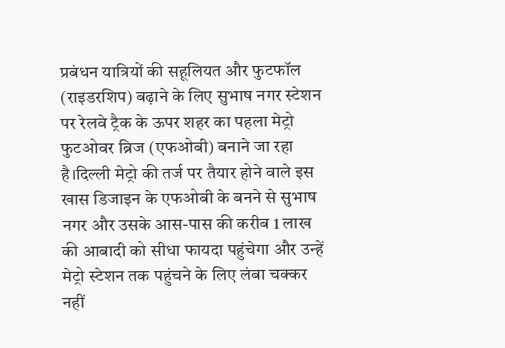प्रबंधन यात्रियों की सहूलियत और फुटफॉल (राइडरशिप) बढ़ाने के लिए सुभाष नगर स्टेशन पर रेलवे ट्रैक के ऊपर शहर का पहला मेट्रो फुटओवर ब्रिज (एफओबी) बनाने जा रहा है।दिल्ली मेट्रो की तर्ज पर तैयार होने वाले इस खास डिजाइन के एफओबी के बनने से सुभाष नगर और उसके आस-पास की करीब 1 लाख की आबादी को सीधा फायदा पहुंचेगा और उन्हें मेट्रो स्टेशन तक पहुंचने के लिए लंबा चक्कर नहीं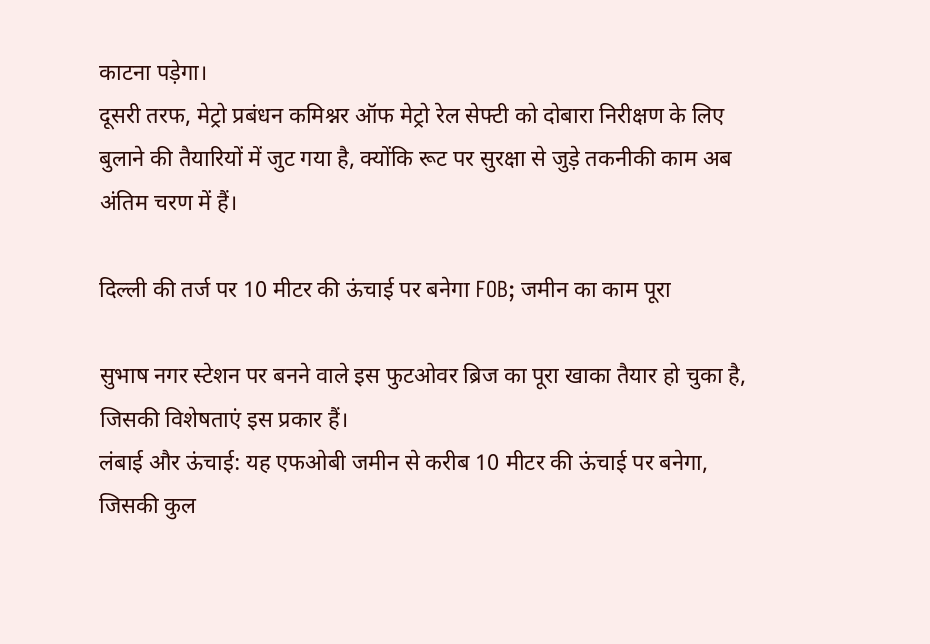काटना पड़ेगा।
दूसरी तरफ, मेट्रो प्रबंधन कमिश्नर ऑफ मेट्रो रेल सेफ्टी को दोबारा निरीक्षण के लिए बुलाने की तैयारियों में जुट गया है, क्योंकि रूट पर सुरक्षा से जुड़े तकनीकी काम अब अंतिम चरण में हैं।

दिल्ली की तर्ज पर 10 मीटर की ऊंचाई पर बनेगा FOB; जमीन का काम पूरा

सुभाष नगर स्टेशन पर बनने वाले इस फुटओवर ब्रिज का पूरा खाका तैयार हो चुका है, जिसकी विशेषताएं इस प्रकार हैं।
लंबाई और ऊंचाई: यह एफओबी जमीन से करीब 10 मीटर की ऊंचाई पर बनेगा, जिसकी कुल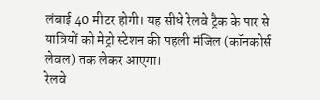लंबाई 40 मीटर होगी। यह सीधे रेलवे ट्रैक के पार से यात्रियों को मेट्रो स्टेशन की पहली मंजिल (कॉनकोर्स लेवल) तक लेकर आएगा।
रेलवे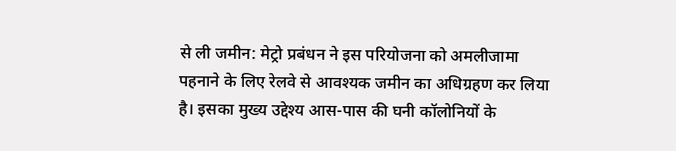से ली जमीन: मेट्रो प्रबंधन ने इस परियोजना को अमलीजामा पहनाने के लिए रेलवे से आवश्यक जमीन का अधिग्रहण कर लिया है। इसका मुख्य उद्देश्य आस-पास की घनी कॉलोनियों के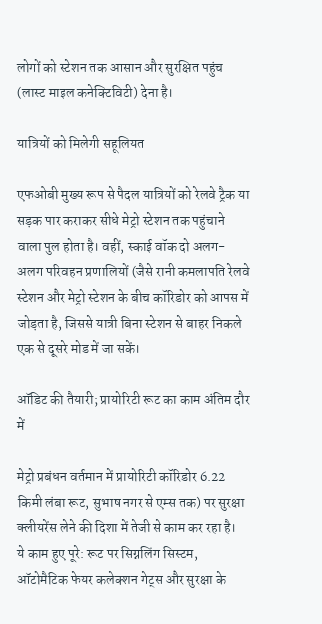लोगों को स्टेशन तक आसान और सुरक्षित पहुंच (लास्ट माइल कनेक्टिविटी) देना है।

यात्रियों को मिलेगी सहूलियत

एफओबी मुख्य रूप से पैदल यात्रियों को रेलवे ट्रैक या सड़क पार कराकर सीधे मेट्रो स्टेशन तक पहुंचाने वाला पुल होता है। वहीं, स्काई वॉक दो अलग-अलग परिवहन प्रणालियों (जैसे रानी कमलापति रेलवे स्टेशन और मेट्रो स्टेशन के बीच कॉरिडोर को आपस में जोड़ता है, जिससे यात्री बिना स्टेशन से बाहर निकले एक से दूसरे मोड में जा सकें।

ऑडिट की तैयारी; प्रायोरिटी रूट का काम अंतिम दौर में

मेट्रो प्रबंधन वर्तमान में प्रायोरिटी कॉरिडोर 6.22 किमी लंबा रूट, सुभाष नगर से एम्स तक) पर सुरक्षा क्लीयरेंस लेने की दिशा में तेजी से काम कर रहा है।
ये काम हुए पूरे: रूट पर सिग्नलिंग सिस्टम, ऑटोमैटिक फेयर कलेक्शन गेट्स और सुरक्षा के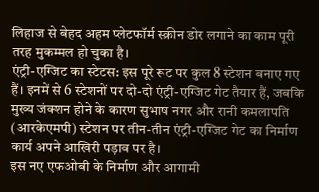लिहाज से बेहद अहम प्लेटफॉर्म स्क्रीन डोर लगाने का काम पूरी तरह मुकम्मल हो चुका है।
एंट्री-एग्जिट का स्टेटस: इस पूरे रूट पर कुल 8 स्टेशन बनाए गए हैं। इनमें से 6 स्टेशनों पर दो-दो एंट्री-एग्जिट गेट तैयार हैं, जबकि मुख्य जंक्शन होने के कारण सुभाष नगर और रानी कमलापति (आरकेएमपी) स्टेशन पर तीन-तीन एंट्री-एग्जिट गेट का निर्माण कार्य अपने आखिरी पड़ाव पर है।
इस नए एफओबी के निर्माण और आगामी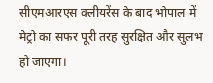सीएमआरएस क्लीयरेंस के बाद भोपाल में मेट्रो का सफर पूरी तरह सुरक्षित और सुलभ हो जाएगा।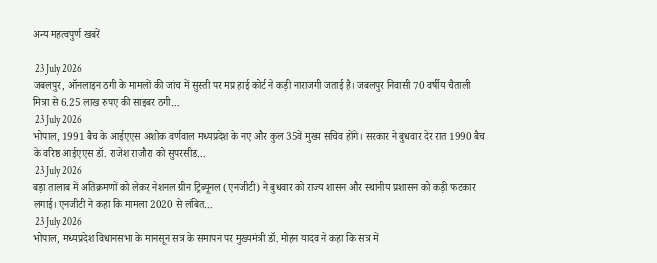अन्य महत्वपुर्ण खबरें

 23 July 2026
जबलपुर, ऑनलाइन ठगी के मामलों की जांच में सुस्ती पर मप्र हाई कोर्ट ने कड़ी नाराजगी जताई है। जबलपुर निवासी 70 वर्षीय चैताली मित्रा से 6.25 लाख रुपए की साइबर ठगी…
 23 July 2026
भोपाल, 1991 बैच के आईएएस अशोक वर्णवाल मध्यप्रदेश के नए और कुल 35वें मुख्य सचिव होंगे। सरकार ने बुधवार देर रात 1990 बैच के वरिष्ठ आईएएस डॉ. राजेश राजौरा को सुपरसीड…
 23 July 2026
बड़ा तालाब में अतिक्रमणों को लेकर नेशनल ग्रीन ट्रिब्यूनल (एनजीटी) ने बुधवार को राज्य शासन और स्थानीय प्रशासन को कड़ी फटकार लगाई। एनजीटी ने कहा कि मामला 2020 से लंबित…
 23 July 2026
भोपाल, मध्यप्रदेश विधानसभा के मानसून सत्र के समापन पर मुख्यमंत्री डॉ. मोहन यादव ने कहा कि सत्र में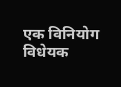एक विनियोग विधेयक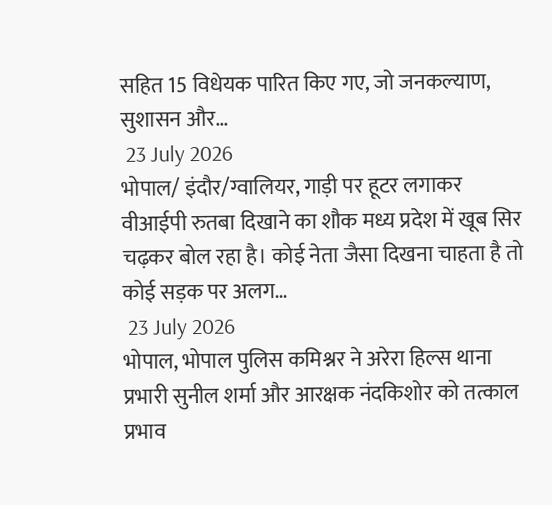सहित 15 विधेयक पारित किए गए, जो जनकल्याण, सुशासन और…
 23 July 2026
भोपाल/ इंदौर/ग्वालियर, गाड़ी पर हूटर लगाकर वीआईपी रुतबा दिखाने का शौक मध्य प्रदेश में खूब सिर चढ़कर बोल रहा है। कोई नेता जैसा दिखना चाहता है तो कोई सड़क पर अलग…
 23 July 2026
भोपाल, भोपाल पुलिस कमिश्नर ने अरेरा हिल्स थाना प्रभारी सुनील शर्मा और आरक्षक नंदकिशोर को तत्काल प्रभाव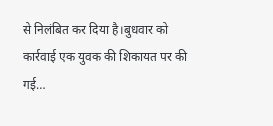से निलंबित कर दिया है।बुधवार को कार्रवाई एक युवक की शिकायत पर की गई…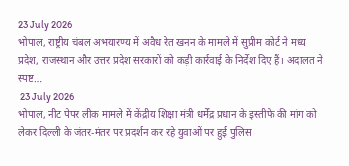23 July 2026
भोपाल, राष्ट्रीय चंबल अभयारण्य में अवैध रेत खनन के मामले में सुप्रीम कोर्ट ने मध्य प्रदेश, राजस्थान और उत्तर प्रदेश सरकारों को कड़ी कार्रवाई के निर्देश दिए हैं। अदालत ने स्पष्ट…
 23 July 2026
भोपाल, नीट पेपर लीक मामले में केंद्रीय शिक्षा मंत्री धर्मेंद्र प्रधान के इस्तीफे की मांग को लेकर दिल्ली के जंतर-मंतर पर प्रदर्शन कर रहे युवाओं पर हुई पुलिस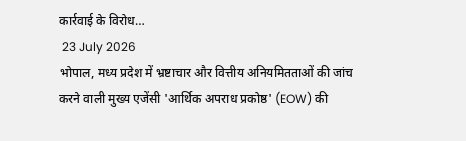कार्रवाई के विरोध…
 23 July 2026
भोपाल, मध्य प्रदेश में भ्रष्टाचार और वित्तीय अनियमितताओं की जांच करने वाली मुख्य एजेंसी 'आर्थिक अपराध प्रकोष्ठ' (EOW) की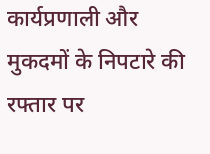कार्यप्रणाली और मुकदमों के निपटारे की रफ्तार पर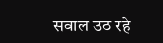सवाल उठ रहे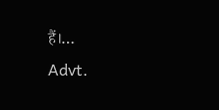हैं।…
Advt.